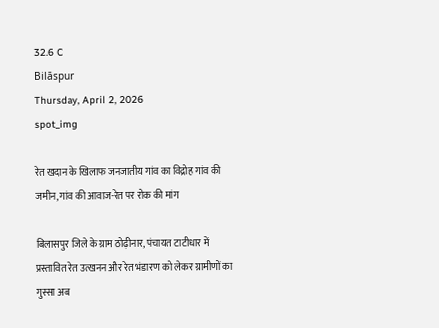32.6 C
Bilāspur
Thursday, April 2, 2026
spot_img

रेत खदान के खिलाफ जनजातीय गांव का विद्रोह गांव की जमीन,गांव की आवाज-रेत पर रोक की मांग

बिलासपुर जिले के ग्राम ठोढ़ीनार, पंचायत टाटीधार में प्रस्तावित रेत उत्खनन और रेत भंडारण को लेकर ग्रामीणों का गुस्सा अब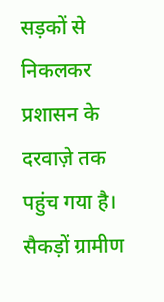सड़कों से निकलकर प्रशासन के दरवाज़े तक पहुंच गया है। सैकड़ों ग्रामीण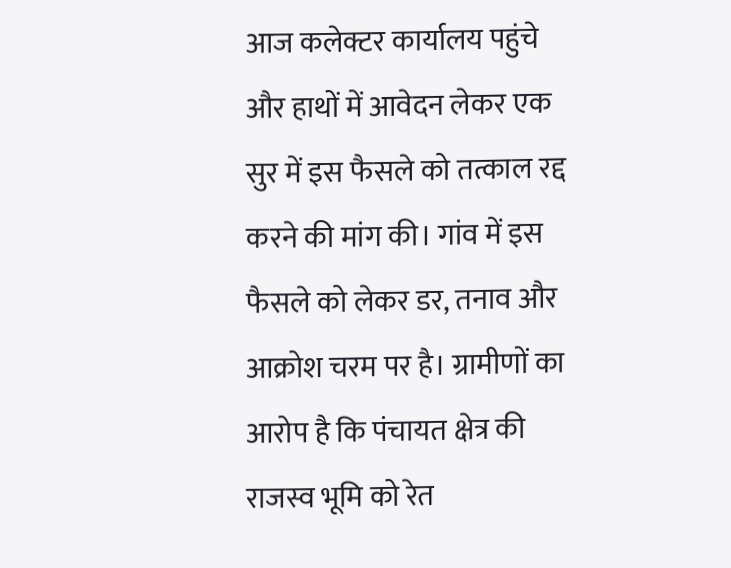आज कलेक्टर कार्यालय पहुंचे और हाथों में आवेदन लेकर एक सुर में इस फैसले को तत्काल रद्द करने की मांग की। गांव में इस फैसले को लेकर डर, तनाव और आक्रोश चरम पर है। ग्रामीणों का आरोप है कि पंचायत क्षेत्र की राजस्व भूमि को रेत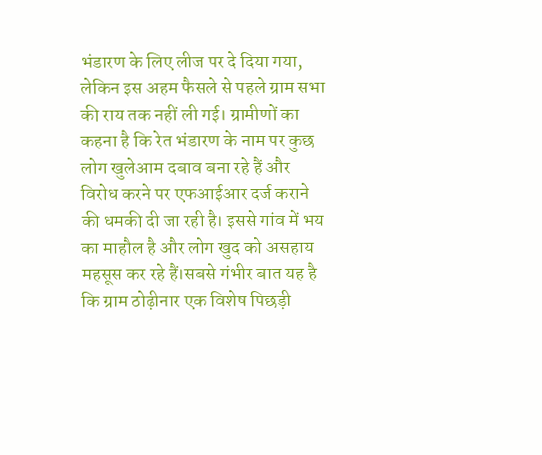भंडारण के लिए लीज पर दे दिया गया, लेकिन इस अहम फैसले से पहले ग्राम सभा की राय तक नहीं ली गई। ग्रामीणों का कहना है कि रेत भंडारण के नाम पर कुछ लोग खुलेआम दबाव बना रहे हैं और विरोध करने पर एफआईआर दर्ज कराने की धमकी दी जा रही है। इससे गांव में भय का माहौल है और लोग खुद को असहाय महसूस कर रहे हैं।सबसे गंभीर बात यह है कि ग्राम ठोढ़ीनार एक विशेष पिछड़ी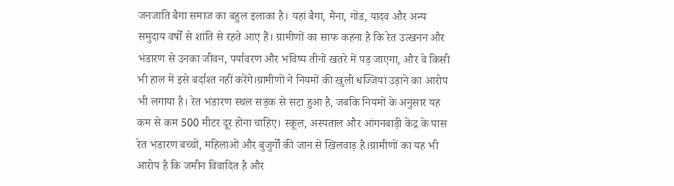जनजाति बैगा समाज का बहुल इलाका है। यहां बैगा, मैना, गोंड, यादव और अन्य समुदाय वर्षों से शांति से रहते आए हैं। ग्रामीणों का साफ कहना है कि रेत उत्खनन और भंडारण से उनका जीवन, पर्यावरण और भविष्य तीनों खतरे में पड़ जाएगा, और वे किसी भी हाल में इसे बर्दाश्त नहीं करेंगे।ग्रामीणों ने नियमों की खुली धज्जियां उड़ाने का आरोप भी लगाया है। रेत भंडारण स्थल सड़क से सटा हुआ है, जबकि नियमों के अनुसार यह कम से कम 500 मीटर दूर होना चाहिए। स्कूल, अस्पताल और आंगनबाड़ी केंद्र के पास रेत भंडारण बच्चों, महिलाओं और बुजुर्गों की जान से खिलवाड़ है।ग्रामीणों का यह भी आरोप है कि जमीन विवादित है और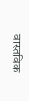वास्तविक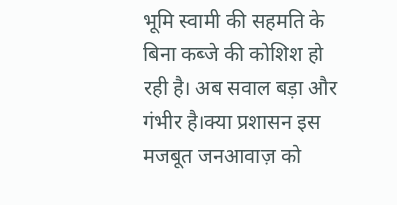भूमि स्वामी की सहमति के बिना कब्जे की कोशिश हो रही है। अब सवाल बड़ा और गंभीर है।क्या प्रशासन इस मजबूत जनआवाज़ को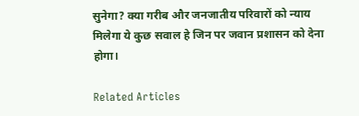सुनेगा? क्या गरीब और जनजातीय परिवारों को न्याय मिलेगा ये कुछ सवाल हे जिन पर जवान प्रशासन को देना होगा।

Related Articles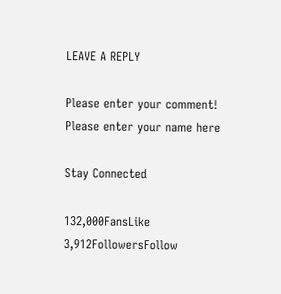LEAVE A REPLY

Please enter your comment!
Please enter your name here

Stay Connected

132,000FansLike
3,912FollowersFollow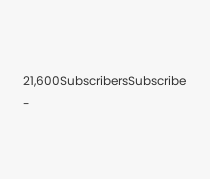21,600SubscribersSubscribe
-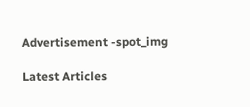Advertisement -spot_img

Latest Articles